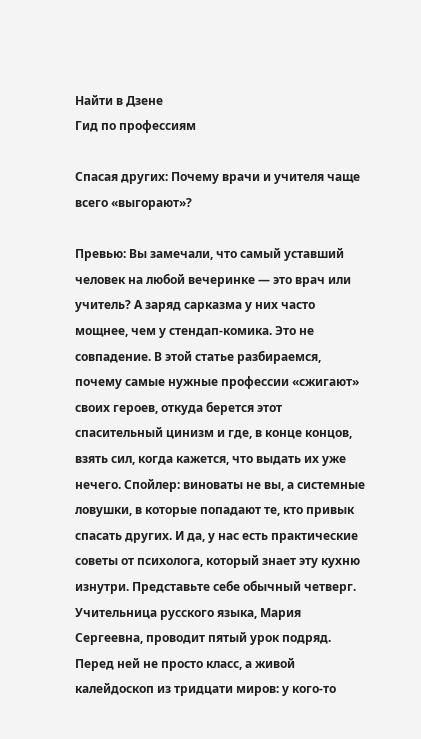Найти в Дзене
Гид по профессиям

Спасая других: Почему врачи и учителя чаще всего «выгорают»?

Превью: Вы замечали, что самый уставший человек на любой вечеринке — это врач или учитель? А заряд сарказма у них часто мощнее, чем у стендап-комика. Это не совпадение. В этой статье разбираемся, почему самые нужные профессии «сжигают» своих героев, откуда берется этот спасительный цинизм и где, в конце концов, взять сил, когда кажется, что выдать их уже нечего. Спойлер: виноваты не вы, а системные ловушки, в которые попадают те, кто привык спасать других. И да, у нас есть практические советы от психолога, который знает эту кухню изнутри. Представьте себе обычный четверг. Учительница русского языка, Мария Сергеевна, проводит пятый урок подряд. Перед ней не просто класс, а живой калейдоскоп из тридцати миров: у кого-то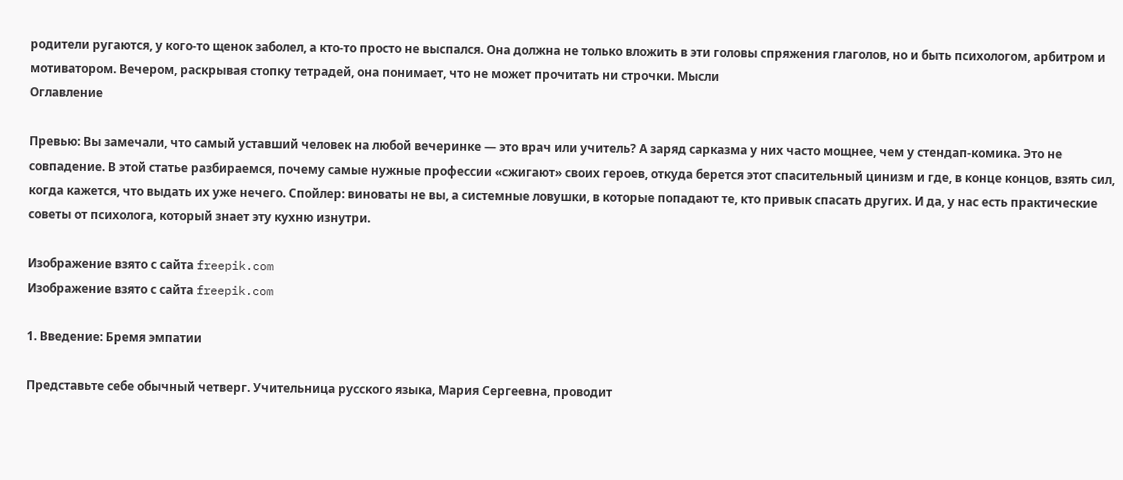родители ругаются, у кого-то щенок заболел, а кто-то просто не выспался. Она должна не только вложить в эти головы спряжения глаголов, но и быть психологом, арбитром и мотиватором. Вечером, раскрывая стопку тетрадей, она понимает, что не может прочитать ни строчки. Мысли
Оглавление

Превью: Вы замечали, что самый уставший человек на любой вечеринке — это врач или учитель? А заряд сарказма у них часто мощнее, чем у стендап-комика. Это не совпадение. В этой статье разбираемся, почему самые нужные профессии «сжигают» своих героев, откуда берется этот спасительный цинизм и где, в конце концов, взять сил, когда кажется, что выдать их уже нечего. Спойлер: виноваты не вы, а системные ловушки, в которые попадают те, кто привык спасать других. И да, у нас есть практические советы от психолога, который знает эту кухню изнутри.

Изображение взято с сайта freepik.com
Изображение взято с сайта freepik.com

1. Введение: Бремя эмпатии

Представьте себе обычный четверг. Учительница русского языка, Мария Сергеевна, проводит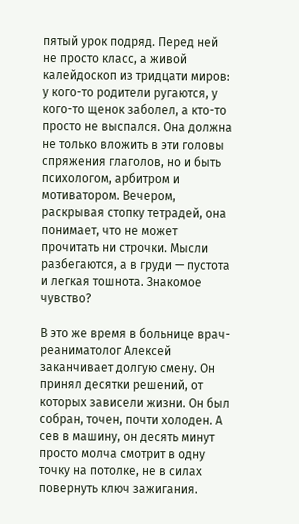пятый урок подряд. Перед ней не просто класс, а живой калейдоскоп из тридцати миров: у кого-то родители ругаются, у кого-то щенок заболел, а кто-то просто не выспался. Она должна не только вложить в эти головы спряжения глаголов, но и быть психологом, арбитром и мотиватором. Вечером, раскрывая стопку тетрадей, она понимает, что не может прочитать ни строчки. Мысли разбегаются, а в груди — пустота и легкая тошнота. Знакомое чувство?

В это же время в больнице врач-реаниматолог Алексей заканчивает долгую смену. Он принял десятки решений, от которых зависели жизни. Он был собран, точен, почти холоден. А сев в машину, он десять минут просто молча смотрит в одну точку на потолке, не в силах повернуть ключ зажигания.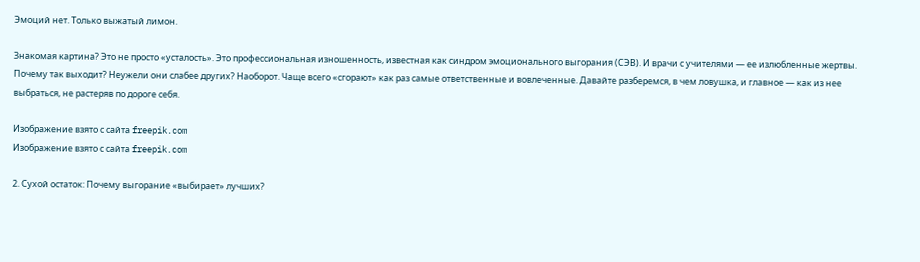Эмоций нет. Только выжатый лимон.

Знакомая картина? Это не просто «усталость». Это профессиональная изношенность, известная как синдром эмоционального выгорания (СЭВ). И врачи с учителями — ее излюбленные жертвы. Почему так выходит? Неужели они слабее других? Наоборот. Чаще всего «сгорают» как раз самые ответственные и вовлеченные. Давайте разберемся, в чем ловушка, и главное — как из нее выбраться, не растеряв по дороге себя.

Изображение взято с сайта freepik.com
Изображение взято с сайта freepik.com

2. Сухой остаток: Почему выгорание «выбирает» лучших?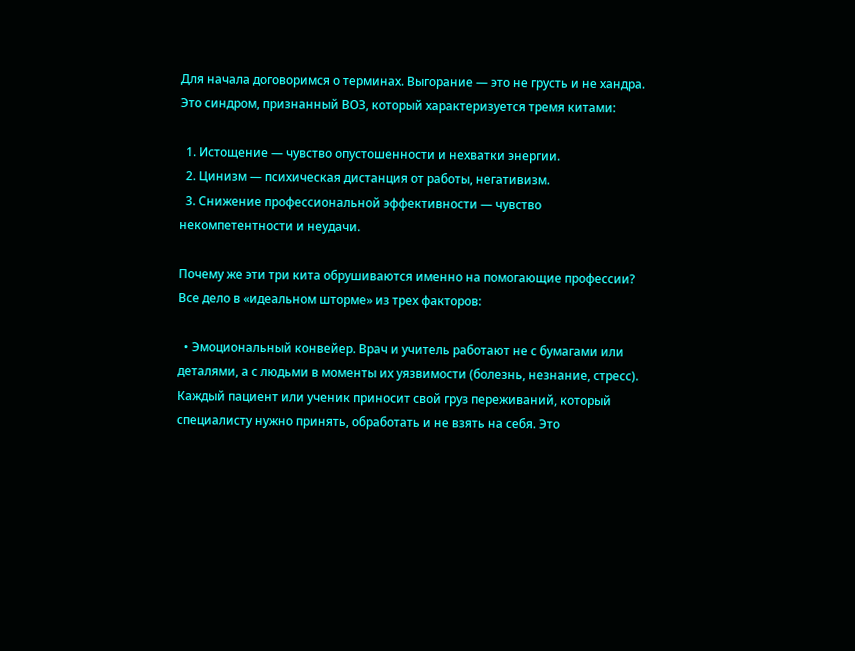Для начала договоримся о терминах. Выгорание — это не грусть и не хандра. Это синдром, признанный ВОЗ, который характеризуется тремя китами:

  1. Истощение — чувство опустошенности и нехватки энергии.
  2. Цинизм — психическая дистанция от работы, негативизм.
  3. Снижение профессиональной эффективности — чувство некомпетентности и неудачи.

Почему же эти три кита обрушиваются именно на помогающие профессии? Все дело в «идеальном шторме» из трех факторов:

  • Эмоциональный конвейер. Врач и учитель работают не с бумагами или деталями, а с людьми в моменты их уязвимости (болезнь, незнание, стресс). Каждый пациент или ученик приносит свой груз переживаний, который специалисту нужно принять, обработать и не взять на себя. Это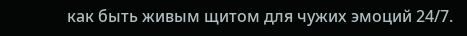как быть живым щитом для чужих эмоций 24/7.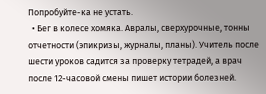Попробуйте-ка не устать.
  • Бег в колесе хомяка. Авралы, сверхурочные, тонны отчетности (эпикризы, журналы, планы). Учитель после шести уроков садится за проверку тетрадей, а врач после 12-часовой смены пишет истории болезней.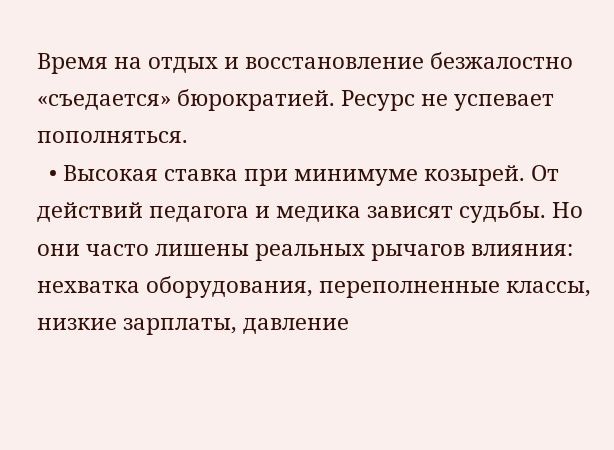Время на отдых и восстановление безжалостно «съедается» бюрократией. Ресурс не успевает пополняться.
  • Высокая ставка при минимуме козырей. От действий педагога и медика зависят судьбы. Но они часто лишены реальных рычагов влияния: нехватка оборудования, переполненные классы, низкие зарплаты, давление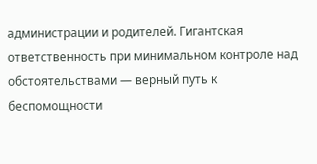администрации и родителей. Гигантская ответственность при минимальном контроле над обстоятельствами — верный путь к беспомощности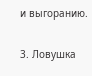и выгоранию.

3. Ловушка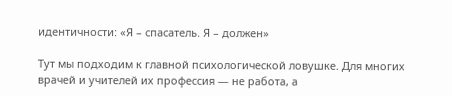идентичности: «Я – спасатель. Я – должен»

Тут мы подходим к главной психологической ловушке. Для многих врачей и учителей их профессия — не работа, а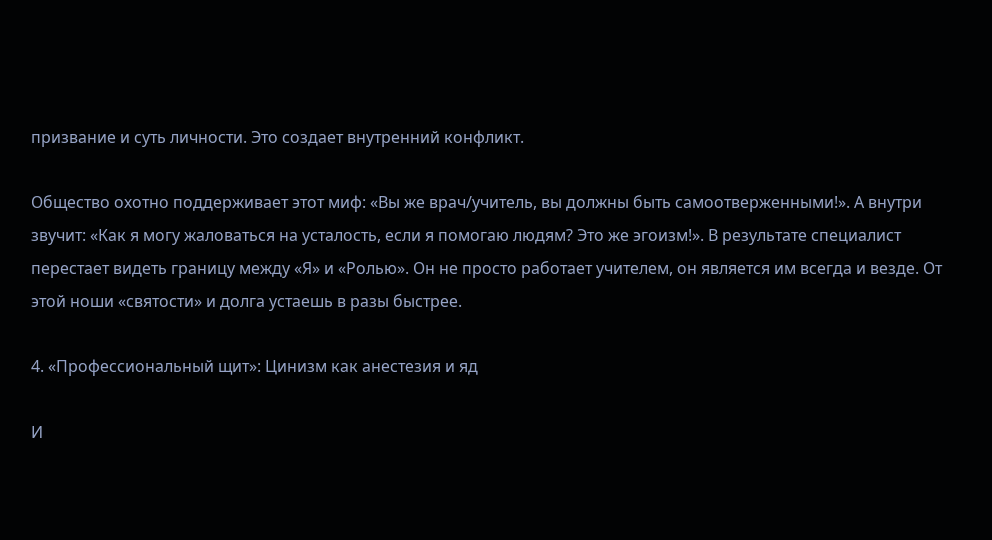призвание и суть личности. Это создает внутренний конфликт.

Общество охотно поддерживает этот миф: «Вы же врач/учитель, вы должны быть самоотверженными!». А внутри звучит: «Как я могу жаловаться на усталость, если я помогаю людям? Это же эгоизм!». В результате специалист перестает видеть границу между «Я» и «Ролью». Он не просто работает учителем, он является им всегда и везде. От этой ноши «святости» и долга устаешь в разы быстрее.

4. «Профессиональный щит»: Цинизм как анестезия и яд

И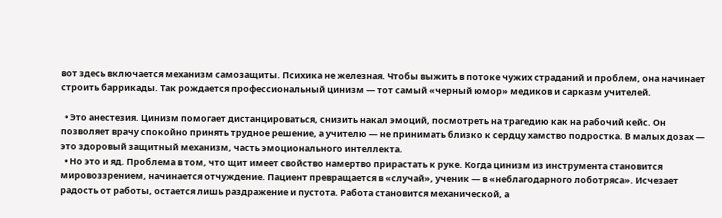вот здесь включается механизм самозащиты. Психика не железная. Чтобы выжить в потоке чужих страданий и проблем, она начинает строить баррикады. Так рождается профессиональный цинизм — тот самый «черный юмор» медиков и сарказм учителей.

  • Это анестезия. Цинизм помогает дистанцироваться, снизить накал эмоций, посмотреть на трагедию как на рабочий кейс. Он позволяет врачу спокойно принять трудное решение, а учителю — не принимать близко к сердцу хамство подростка. В малых дозах — это здоровый защитный механизм, часть эмоционального интеллекта.
  • Но это и яд. Проблема в том, что щит имеет свойство намертво прирастать к руке. Когда цинизм из инструмента становится мировоззрением, начинается отчуждение. Пациент превращается в «случай», ученик — в «неблагодарного лоботряса». Исчезает радость от работы, остается лишь раздражение и пустота. Работа становится механической, а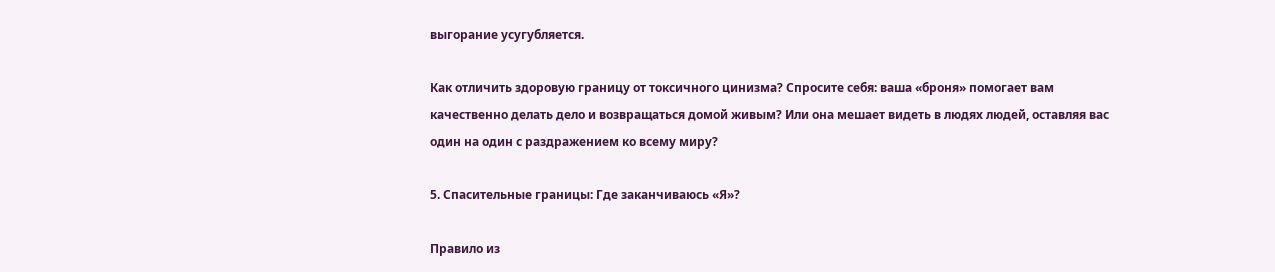выгорание усугубляется.

Как отличить здоровую границу от токсичного цинизма? Спросите себя: ваша «броня» помогает вам качественно делать дело и возвращаться домой живым? Или она мешает видеть в людях людей, оставляя вас один на один с раздражением ко всему миру?

5. Спасительные границы: Где заканчиваюсь «Я»?

Правило из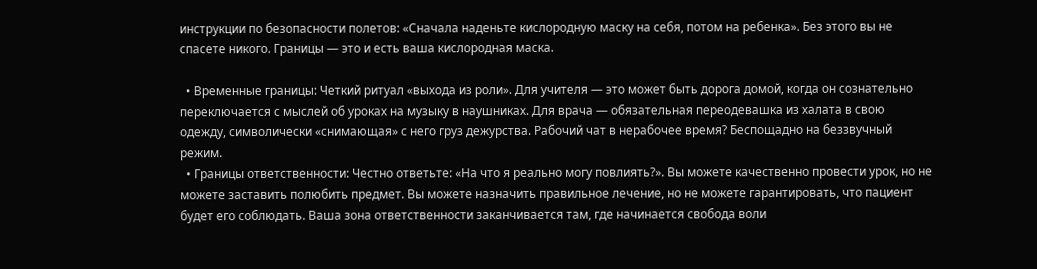инструкции по безопасности полетов: «Сначала наденьте кислородную маску на себя, потом на ребенка». Без этого вы не спасете никого. Границы — это и есть ваша кислородная маска.

  • Временные границы: Четкий ритуал «выхода из роли». Для учителя — это может быть дорога домой, когда он сознательно переключается с мыслей об уроках на музыку в наушниках. Для врача — обязательная переодевашка из халата в свою одежду, символически «снимающая» с него груз дежурства. Рабочий чат в нерабочее время? Беспощадно на беззвучный режим.
  • Границы ответственности: Честно ответьте: «На что я реально могу повлиять?». Вы можете качественно провести урок, но не можете заставить полюбить предмет. Вы можете назначить правильное лечение, но не можете гарантировать, что пациент будет его соблюдать. Ваша зона ответственности заканчивается там, где начинается свобода воли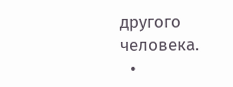другого человека.
  •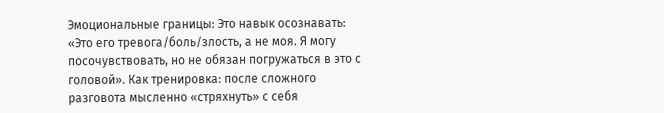Эмоциональные границы: Это навык осознавать: «Это его тревога/боль/злость, а не моя. Я могу посочувствовать, но не обязан погружаться в это с головой». Как тренировка: после сложного разговота мысленно «стряхнуть» с себя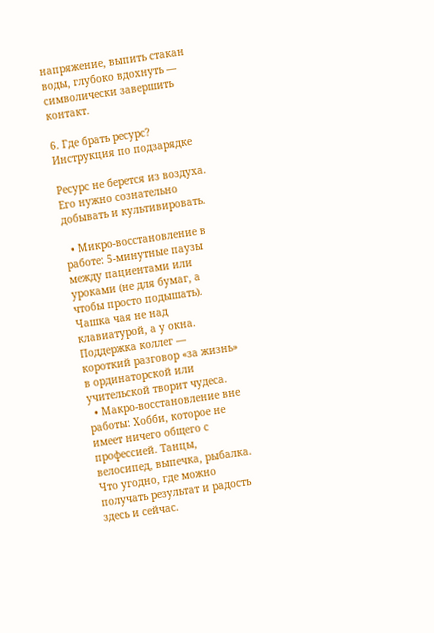напряжение, выпить стакан воды, глубоко вдохнуть — символически завершить контакт.

6. Где брать ресурс? Инструкция по подзарядке

Ресурс не берется из воздуха. Его нужно сознательно добывать и культивировать.

  • Микро-восстановление в работе: 5-минутные паузы между пациентами или уроками (не для бумаг, а чтобы просто подышать). Чашка чая не над клавиатурой, а у окна. Поддержка коллег — короткий разговор «за жизнь» в ординаторской или учительской творит чудеса.
  • Макро-восстановление вне работы: Хобби, которое не имеет ничего общего с профессией. Танцы, велосипед, выпечка, рыбалка. Что угодно, где можно получать результат и радость здесь и сейчас.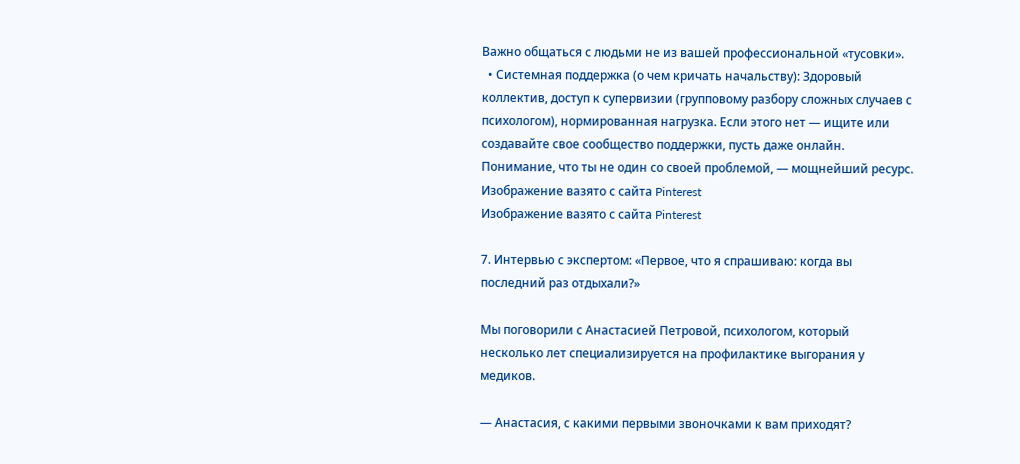Важно общаться с людьми не из вашей профессиональной «тусовки».
  • Системная поддержка (о чем кричать начальству): Здоровый коллектив, доступ к супервизии (групповому разбору сложных случаев с психологом), нормированная нагрузка. Если этого нет — ищите или создавайте свое сообщество поддержки, пусть даже онлайн. Понимание, что ты не один со своей проблемой, — мощнейший ресурс.
Изображение вазято с сайта Pinterest
Изображение вазято с сайта Pinterest

7. Интервью с экспертом: «Первое, что я спрашиваю: когда вы последний раз отдыхали?»

Мы поговорили с Анастасией Петровой, психологом, который несколько лет специализируется на профилактике выгорания у медиков.

— Анастасия, с какими первыми звоночками к вам приходят?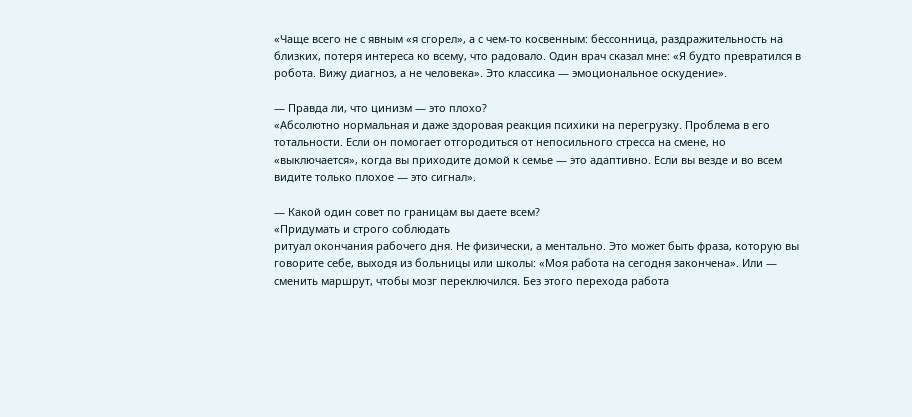«Чаще всего не с явным «я сгорел», а с чем-то косвенным: бессонница, раздражительность на близких, потеря интереса ко всему, что радовало. Один врач сказал мне: «Я будто превратился в робота. Вижу диагноз, а не человека». Это классика — эмоциональное оскудение».

— Правда ли, что цинизм — это плохо?
«Абсолютно нормальная и даже здоровая реакция психики на перегрузку. Проблема в его тотальности. Если он помогает отгородиться от непосильного стресса на смене, но «выключается», когда вы приходите домой к семье — это адаптивно. Если вы везде и во всем видите только плохое — это сигнал».

— Какой один совет по границам вы даете всем?
«Придумать и строго соблюдать
ритуал окончания рабочего дня. Не физически, а ментально. Это может быть фраза, которую вы говорите себе, выходя из больницы или школы: «Моя работа на сегодня закончена». Или — сменить маршрут, чтобы мозг переключился. Без этого перехода работа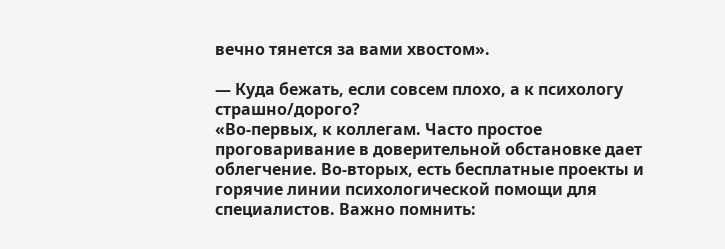вечно тянется за вами хвостом».

— Куда бежать, если совсем плохо, а к психологу страшно/дорого?
«Во-первых, к коллегам. Часто простое проговаривание в доверительной обстановке дает облегчение. Во-вторых, есть бесплатные проекты и горячие линии психологической помощи для специалистов. Важно помнить: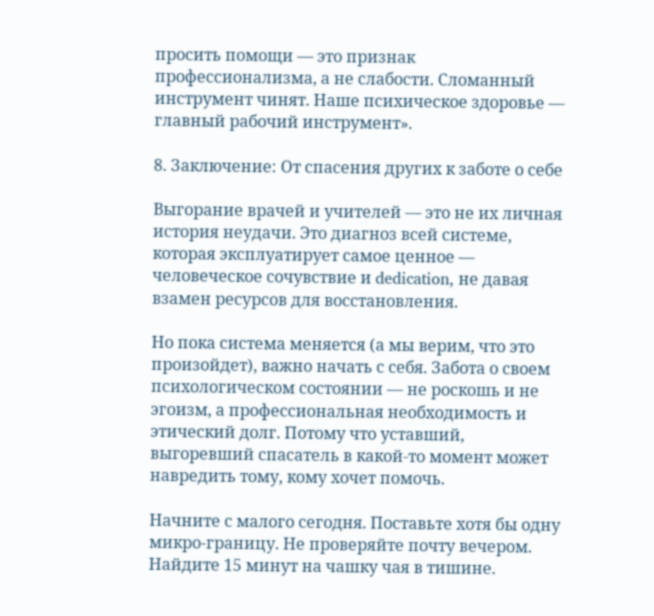просить помощи — это признак профессионализма, а не слабости. Сломанный инструмент чинят. Наше психическое здоровье — главный рабочий инструмент».

8. Заключение: От спасения других к заботе о себе

Выгорание врачей и учителей — это не их личная история неудачи. Это диагноз всей системе, которая эксплуатирует самое ценное — человеческое сочувствие и dedication, не давая взамен ресурсов для восстановления.

Но пока система меняется (а мы верим, что это произойдет), важно начать с себя. Забота о своем психологическом состоянии — не роскошь и не эгоизм, а профессиональная необходимость и этический долг. Потому что уставший, выгоревший спасатель в какой-то момент может навредить тому, кому хочет помочь.

Начните с малого сегодня. Поставьте хотя бы одну микро-границу. Не проверяйте почту вечером. Найдите 15 минут на чашку чая в тишине.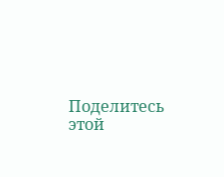Поделитесь этой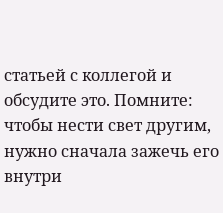статьей с коллегой и обсудите это. Помните: чтобы нести свет другим, нужно сначала зажечь его внутри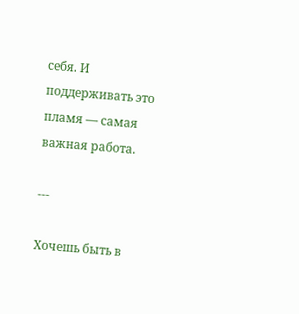себя. И поддерживать это пламя — самая важная работа.

---

Хочешь быть в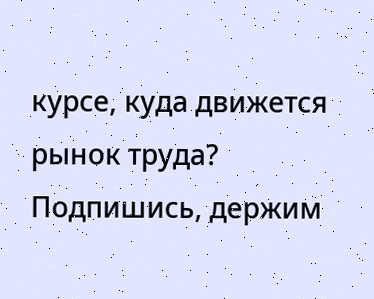курсе, куда движется рынок труда? Подпишись, держим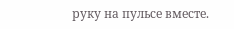руку на пульсе вместе.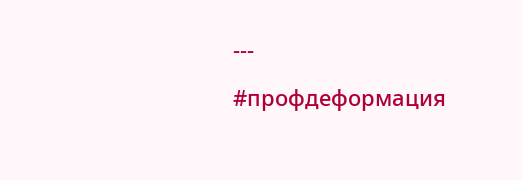---

#профдеформация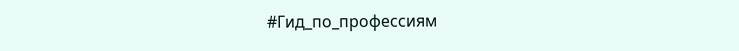#Гид_по_профессиям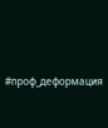#проф_деформация